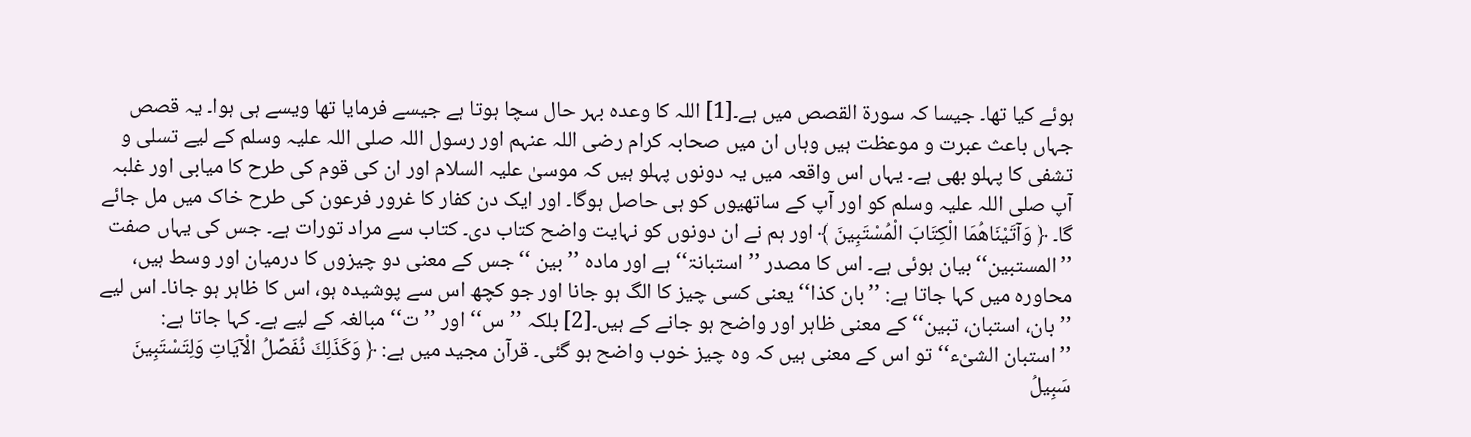ہوئے کیا تھا۔ جیسا کہ سورۃ القصص میں ہے۔[1] اللہ کا وعدہ بہر حال سچا ہوتا ہے جیسے فرمایا تھا ویسے ہی ہوا۔ یہ قصص جہاں باعث عبرت و موعظت ہیں وہاں ان میں صحابہ کرام رضی اللہ عنہم اور رسول اللہ صلی اللہ علیہ وسلم کے لیے تسلی و تشفی کا پہلو بھی ہے۔ یہاں اس واقعہ میں یہ دونوں پہلو ہیں کہ موسیٰ علیہ السلام اور ان کی قوم کی طرح کا میابی اور غلبہ آپ صلی اللہ علیہ وسلم کو اور آپ کے ساتھیوں کو ہی حاصل ہوگا۔ اور ایک دن کفار کا غرور فرعون کی طرح خاک میں مل جائے گا۔ ﴿ وَآتَيْنَاهُمَا الْكِتَابَ الْمُسْتَبِينَ ﴾ اور ہم نے ان دونوں کو نہایت واضح کتاب دی۔ کتاب سے مراد تورات ہے۔ جس کی یہاں صفت ’’المستبین‘‘ بیان ہوئی ہے۔ اس کا مصدر ’’استبانۃ‘‘ ہے اور مادہ ’’بین ‘‘ جس کے معنی دو چیزوں کا درمیان اور وسط ہیں، محاورہ میں کہا جاتا ہے: ’’بان کذا‘‘ یعنی کسی چیز کا الگ ہو جانا اور جو کچھ اس سے پوشیدہ ہو، اس کا ظاہر ہو جانا۔ اس لیے ’’بان، استبان، تبین‘‘ کے معنی ظاہر اور واضح ہو جانے کے ہیں۔[2] بلکہ ’’س‘‘ اور ’’ت‘‘ مبالغہ کے لیے ہے۔ کہا جاتا ہے: ’’استبان الشیْء‘‘ تو اس کے معنی ہیں کہ وہ چیز خوب واضح ہو گئی۔ قرآن مجید میں ہے: ﴿ وَكَذَلِكَ نُفَصِّلُ الْآيَاتِ وَلِتَسْتَبِينَ سَبِيلُ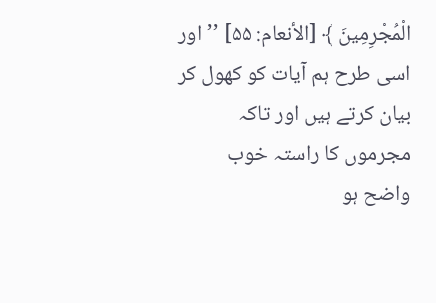الْمُجْرِمِينَ ﴾ [الأنعام: ۵۵] ’’اور اسی طرح ہم آیات کو کھول کر بیان کرتے ہیں اور تاکہ مجرموں کا راستہ خوب واضح ہو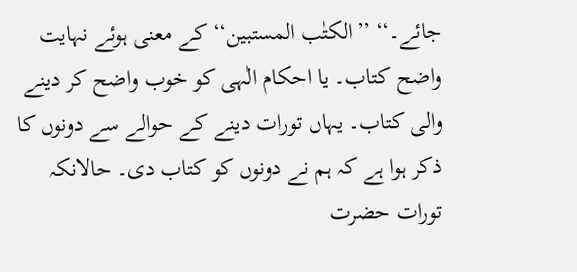جائے۔‘‘ ’’الکتٰب المستبین‘‘ کے معنی ہوئے نہایت واضح کتاب۔ یا احکام الٰہی کو خوب واضح کر دینے والی کتاب۔ یہاں تورات دینے کے حوالے سے دونوں کا ذکر ہوا ہے کہ ہم نے دونوں کو کتاب دی۔ حالانکہ تورات حضرت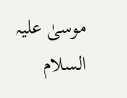موسیٰ علیہ السلام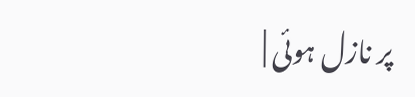پر نازل ہوئی |